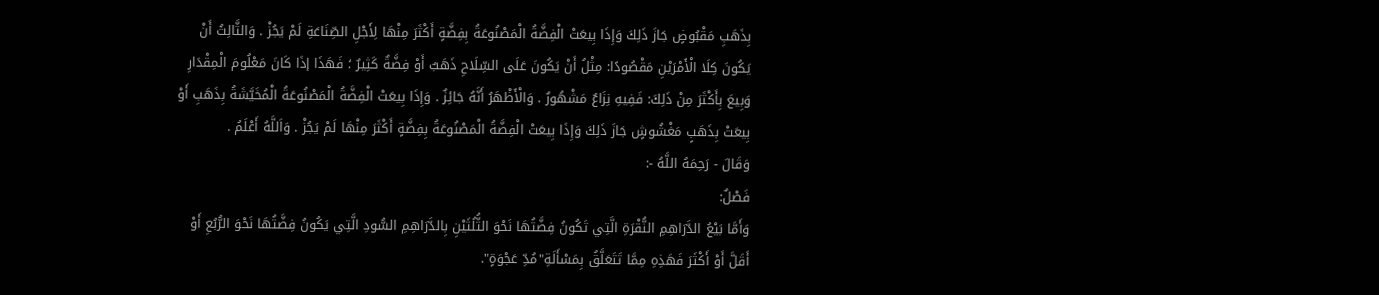بِذَهَبِ مَقْبُوضٍ جَازَ ذَلِكَ وَإِذَا بِيعَتْ الْفِضَّةُ الْمَصْنُوعَةُ بِفِضَّةٍ أَكْثَرَ مِنْهَا لِأَجْلِ الصِّنَاعَةِ لَمْ يَجُزْ . وَالثَّالِثُ أَنْ يَكُونَ كِلَا الْأَمْرَيْنِ مَقْصُودًا: مِثْلُ أَنْ يَكُونَ عَلَى السِّلَاحِ ذَهَبٌ أَوْ فِضَّةٌ كَثِيرٌ ؛ فَهَذَا إذَا كَانَ مَعْلُومَ الْمِقْدَارِ وَبِيعَ بِأَكْثَرَ مِنْ ذَلِكَ: فَفِيهِ نِزَاعٌ مَشْهُورٌ . وَالْأَظْهَرُ أَنَّهُ جَائِزٌ . وَإِذَا بِيعَتْ الْفِضَّةُ الْمَصْنُوعَةُ الْمُخَيَّشَةُ بِذَهَبِ أَوْ بِيعَتْ بِذَهَبٍ مَغْشُوشٍ جَازَ ذَلِكَ وَإِذَا بِيعَتْ الْفِضَّةُ الْمَصْنُوعَةُ بِفِضَّةٍ أَكْثَرَ مِنْهَا لَمْ يَجُزْ . وَاَللَّهُ أَعْلَمُ .
وَقَالَ - رَحِمَهُ اللَّهُ -:
فَصْلٌ:
وَأَمَّا بَيْعُ الدَّرَاهِمِ النُّقْرَةِ الَّتِي تَكُونُ فِضَّتُهَا نَحْوَ الثُّلُثَيْنِ بِالدَّرَاهِمِ السُّودِ الَّتِي يَكُونُ فِضَّتُهَا نَحْوَ الرُّبُعِ أَوْ أَقَلَّ أَوْ أَكْثَرَ فَهَذِهِ مِمَّا تَتَعَلَّقُ بِمَسْأَلَةِ"مُدِّ عَجْوَةٍ".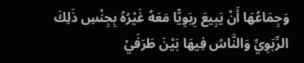وَجِمَاعُهَا أَنْ يَبِيعَ رِبَوِيًّا مَعَهُ غَيْرُهُ بِجِنْسِ ذَلِكَ الرِّبَوِيِّ وَالنَّاسُ فِيهَا بَيْنَ طَرَفَيْ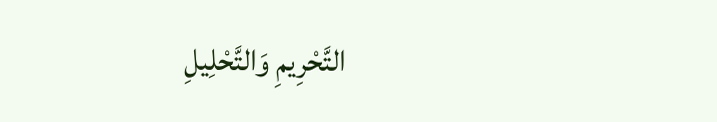التَّحْرِيمِ وَالتَّحْلِيلِ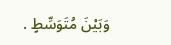وَبَيْنَ مُتَوَسِّطٍ .